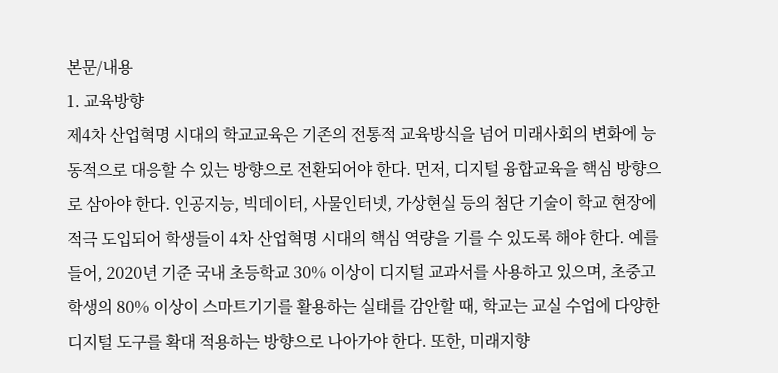본문/내용
1. 교육방향
제4차 산업혁명 시대의 학교교육은 기존의 전통적 교육방식을 넘어 미래사회의 변화에 능동적으로 대응할 수 있는 방향으로 전환되어야 한다. 먼저, 디지털 융합교육을 핵심 방향으로 삼아야 한다. 인공지능, 빅데이터, 사물인터넷, 가상현실 등의 첨단 기술이 학교 현장에 적극 도입되어 학생들이 4차 산업혁명 시대의 핵심 역량을 기를 수 있도록 해야 한다. 예를 들어, 2020년 기준 국내 초등학교 30% 이상이 디지털 교과서를 사용하고 있으며, 초중고 학생의 80% 이상이 스마트기기를 활용하는 실태를 감안할 때, 학교는 교실 수업에 다양한 디지털 도구를 확대 적용하는 방향으로 나아가야 한다. 또한, 미래지향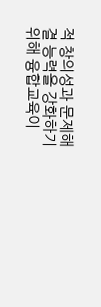적 창의성과 문제해결 능력을 강화하기 위해 융합교육이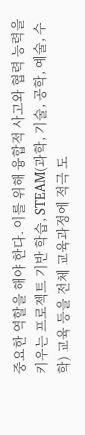중요한 역할을 해야 한다. 이를 위해 융합적 사고와 협력 능력을 키우는 프로젝트 기반 학습, STEAM(과학, 기술, 공학, 예술, 수학) 교육 등을 전체 교육과정에 적극 도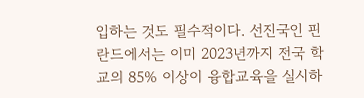입하는 것도 필수적이다. 선진국인 핀란드에서는 이미 2023년까지 전국 학교의 85% 이상이 융합교육을 실시하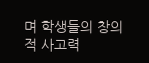며 학생들의 창의적 사고력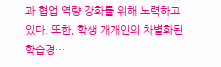과 협업 역량 강화를 위해 노력하고 있다. 또한, 학생 개개인의 차별화된 학습경…